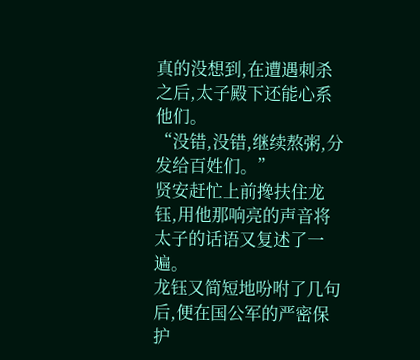真的没想到,在遭遇刺杀之后,太子殿下还能心系他们。
“没错,没错,继续熬粥,分发给百姓们。”
贤安赶忙上前搀扶住龙钰,用他那响亮的声音将太子的话语又复述了一遍。
龙钰又简短地吩咐了几句后,便在国公军的严密保护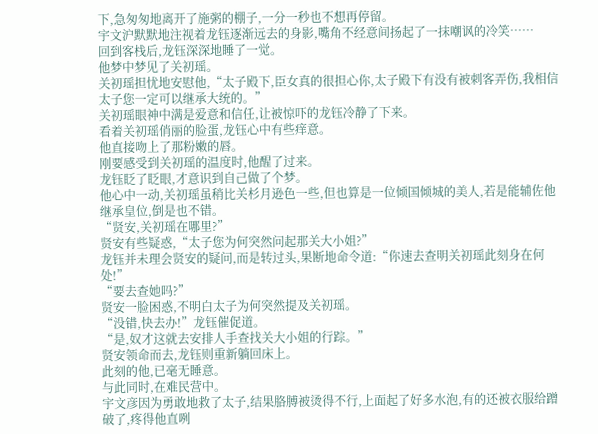下,急匆匆地离开了施粥的棚子,一分一秒也不想再停留。
宇文沪默默地注视着龙钰逐渐远去的身影,嘴角不经意间扬起了一抹嘲讽的冷笑……
回到客栈后,龙钰深深地睡了一觉。
他梦中梦见了关初瑶。
关初瑶担忧地安慰他,“太子殿下,臣女真的很担心你,太子殿下有没有被刺客弄伤,我相信太子您一定可以继承大统的。”
关初瑶眼神中满是爱意和信任,让被惊吓的龙钰冷静了下来。
看着关初瑶俏丽的脸蛋,龙钰心中有些痒意。
他直接吻上了那粉嫩的唇。
刚要感受到关初瑶的温度时,他醒了过来。
龙钰眨了眨眼,才意识到自己做了个梦。
他心中一动,关初瑶虽稍比关杉月逊色一些,但也算是一位倾国倾城的美人,若是能辅佐他继承皇位,倒是也不错。
“贤安,关初瑶在哪里?”
贤安有些疑惑,“太子您为何突然问起那关大小姐?”
龙钰并未理会贤安的疑问,而是转过头,果断地命令道:“你速去查明关初瑶此刻身在何处!”
“要去查她吗?”
贤安一脸困惑,不明白太子为何突然提及关初瑶。
“没错,快去办!”龙钰催促道。
“是,奴才这就去安排人手查找关大小姐的行踪。”
贤安领命而去,龙钰则重新躺回床上。
此刻的他,已毫无睡意。
与此同时,在难民营中。
宇文彦因为勇敢地救了太子,结果胳膊被烫得不行,上面起了好多水泡,有的还被衣服给蹭破了,疼得他直咧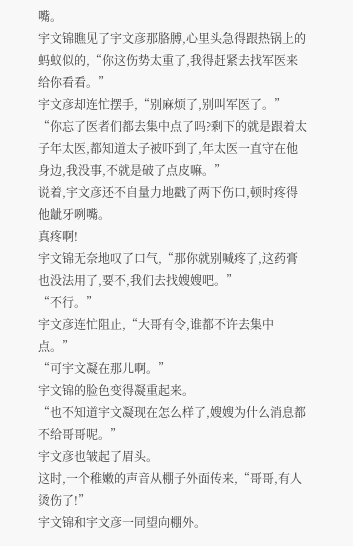嘴。
宇文锦瞧见了宇文彦那胳膊,心里头急得跟热锅上的蚂蚁似的,“你这伤势太重了,我得赶紧去找军医来给你看看。”
宇文彦却连忙摆手,“别麻烦了,别叫军医了。”
“你忘了医者们都去集中点了吗?剩下的就是跟着太子年太医,都知道太子被吓到了,年太医一直守在他身边,我没事,不就是破了点皮嘛。”
说着,宇文彦还不自量力地戳了两下伤口,顿时疼得他龇牙咧嘴。
真疼啊!
宇文锦无奈地叹了口气,“那你就别喊疼了,这药膏也没法用了,要不,我们去找嫂嫂吧。”
“不行。”
宇文彦连忙阻止,“大哥有令,谁都不许去集中点。”
“可宇文凝在那儿啊。”
宇文锦的脸色变得凝重起来。
“也不知道宇文凝现在怎么样了,嫂嫂为什么消息都不给哥哥呢。”
宇文彦也皱起了眉头。
这时,一个稚嫩的声音从棚子外面传来,“哥哥,有人烫伤了!”
宇文锦和宇文彦一同望向棚外。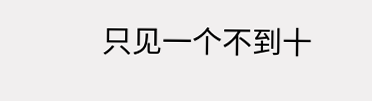只见一个不到十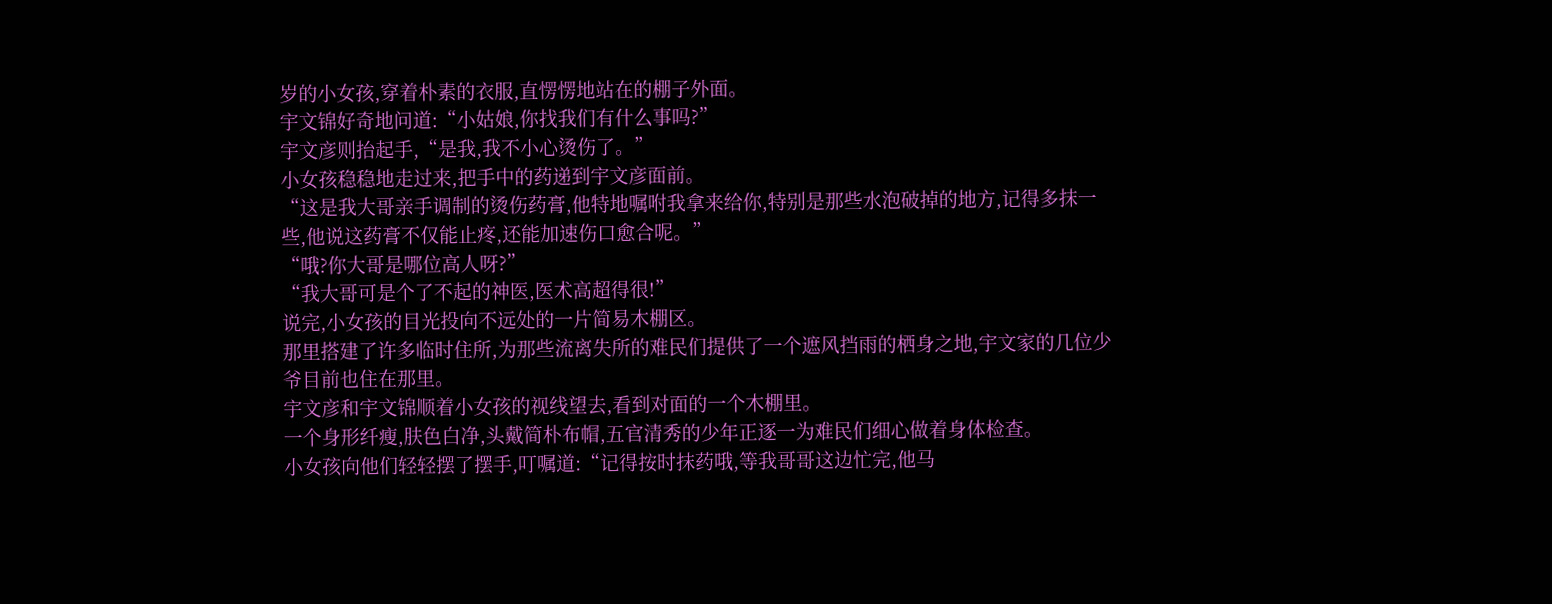岁的小女孩,穿着朴素的衣服,直愣愣地站在的棚子外面。
宇文锦好奇地问道:“小姑娘,你找我们有什么事吗?”
宇文彦则抬起手,“是我,我不小心烫伤了。”
小女孩稳稳地走过来,把手中的药递到宇文彦面前。
“这是我大哥亲手调制的烫伤药膏,他特地嘱咐我拿来给你,特别是那些水泡破掉的地方,记得多抹一些,他说这药膏不仅能止疼,还能加速伤口愈合呢。”
“哦?你大哥是哪位高人呀?”
“我大哥可是个了不起的神医,医术高超得很!”
说完,小女孩的目光投向不远处的一片简易木棚区。
那里搭建了许多临时住所,为那些流离失所的难民们提供了一个遮风挡雨的栖身之地,宇文家的几位少爷目前也住在那里。
宇文彦和宇文锦顺着小女孩的视线望去,看到对面的一个木棚里。
一个身形纤瘦,肤色白净,头戴简朴布帽,五官清秀的少年正逐一为难民们细心做着身体检查。
小女孩向他们轻轻摆了摆手,叮嘱道:“记得按时抹药哦,等我哥哥这边忙完,他马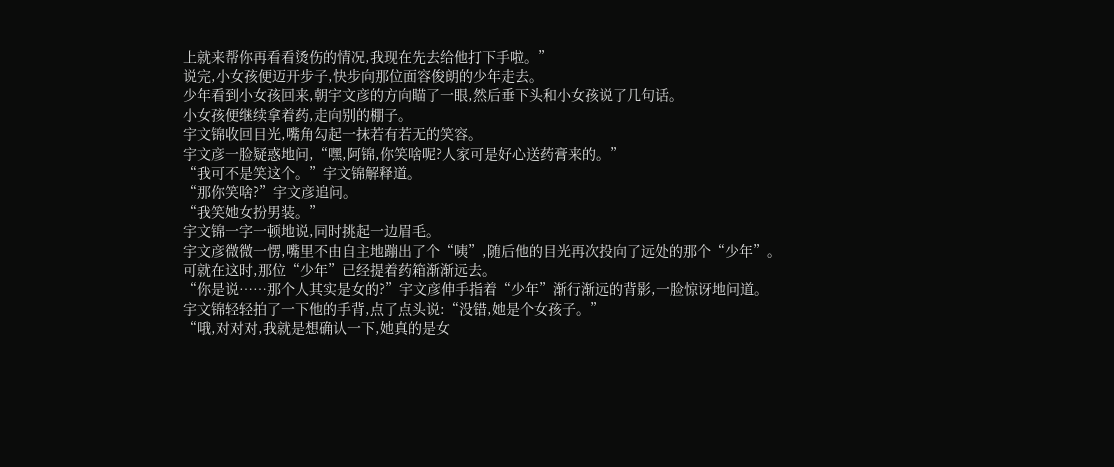上就来帮你再看看烫伤的情况,我现在先去给他打下手啦。”
说完,小女孩便迈开步子,快步向那位面容俊朗的少年走去。
少年看到小女孩回来,朝宇文彦的方向瞄了一眼,然后垂下头和小女孩说了几句话。
小女孩便继续拿着药,走向别的棚子。
宇文锦收回目光,嘴角勾起一抹若有若无的笑容。
宇文彦一脸疑惑地问,“嘿,阿锦,你笑啥呢?人家可是好心送药膏来的。”
“我可不是笑这个。”宇文锦解释道。
“那你笑啥?”宇文彦追问。
“我笑她女扮男装。”
宇文锦一字一顿地说,同时挑起一边眉毛。
宇文彦微微一愣,嘴里不由自主地蹦出了个“咦”,随后他的目光再次投向了远处的那个“少年”。
可就在这时,那位“少年”已经提着药箱渐渐远去。
“你是说……那个人其实是女的?”宇文彦伸手指着“少年”渐行渐远的背影,一脸惊讶地问道。
宇文锦轻轻拍了一下他的手背,点了点头说:“没错,她是个女孩子。”
“哦,对对对,我就是想确认一下,她真的是女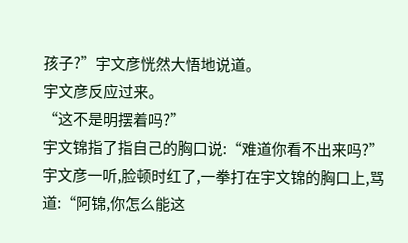孩子?”宇文彦恍然大悟地说道。
宇文彦反应过来。
“这不是明摆着吗?”
宇文锦指了指自己的胸口说:“难道你看不出来吗?”
宇文彦一听,脸顿时红了,一拳打在宇文锦的胸口上,骂道:“阿锦,你怎么能这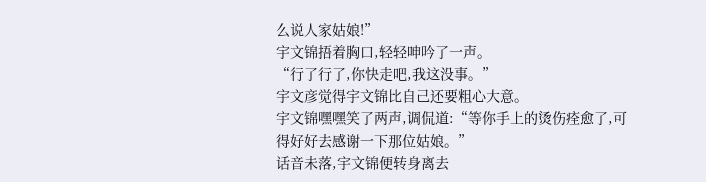么说人家姑娘!”
宇文锦捂着胸口,轻轻呻吟了一声。
“行了行了,你快走吧,我这没事。”
宇文彦觉得宇文锦比自己还要粗心大意。
宇文锦嘿嘿笑了两声,调侃道:“等你手上的烫伤痊愈了,可得好好去感谢一下那位姑娘。”
话音未落,宇文锦便转身离去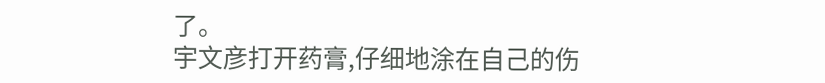了。
宇文彦打开药膏,仔细地涂在自己的伤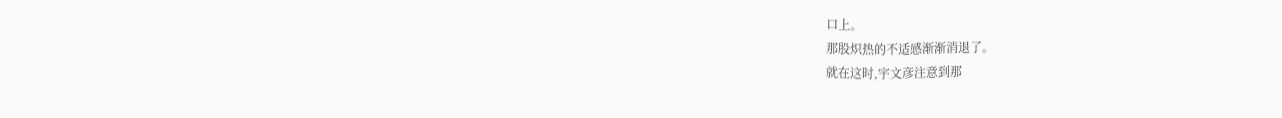口上。
那股炽热的不适感渐渐消退了。
就在这时,宇文彦注意到那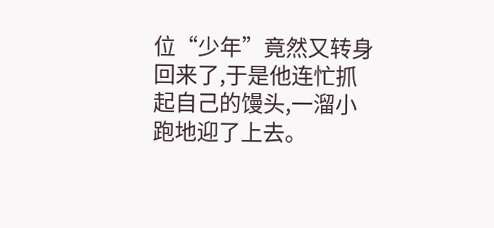位“少年”竟然又转身回来了,于是他连忙抓起自己的馒头,一溜小跑地迎了上去。